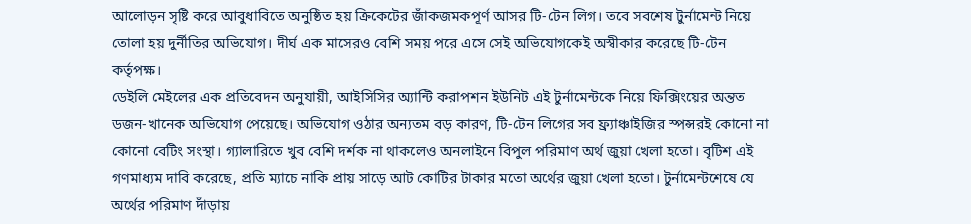আলোড়ন সৃষ্টি করে আবুধাবিতে অনুষ্ঠিত হয় ক্রিকেটের জাঁকজমকপূর্ণ আসর টি-টেন লিগ। তবে সবশেষ টুর্নামেন্ট নিয়ে তোলা হয় দুর্নীতির অভিযোগ। দীর্ঘ এক মাসেরও বেশি সময় পরে এসে সেই অভিযোগকেই অস্বীকার করেছে টি-টেন কর্তৃপক্ষ।
ডেইলি মেইলের এক প্রতিবেদন অনুযায়ী, আইসিসির অ্যান্টি করাপশন ইউনিট এই টুর্নামেন্টকে নিয়ে ফিক্সিংয়ের অন্তত ডজন-খানেক অভিযোগ পেয়েছে। অভিযোগ ওঠার অন্যতম বড় কারণ, টি-টেন লিগের সব ফ্র্যাঞ্চাইজির স্পন্সরই কোনো না কোনো বেটিং সংস্থা। গ্যালারিতে খুব বেশি দর্শক না থাকলেও অনলাইনে বিপুল পরিমাণ অর্থ জুয়া খেলা হতো। বৃটিশ এই গণমাধ্যম দাবি করেছে, প্রতি ম্যাচে নাকি প্রায় সাড়ে আট কোটির টাকার মতো অর্থের জুয়া খেলা হতো। টুর্নামেন্টশেষে যে অর্থের পরিমাণ দাঁড়ায়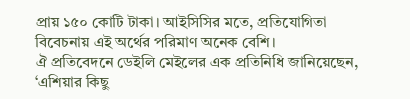প্রায় ১৫০ কোটি টাকা। আইসিসির মতে, প্রতিযোগিতা বিবেচনায় এই অর্থের পরিমাণ অনেক বেশি।
ঐ প্রতিবেদনে ডেইলি মেইলের এক প্রতিনিধি জানিয়েছেন, ‘এশিয়ার কিছু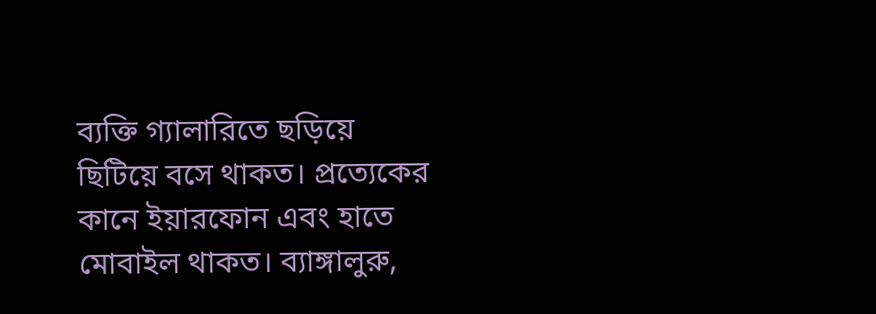ব্যক্তি গ্যালারিতে ছড়িয়ে ছিটিয়ে বসে থাকত। প্রত্যেকের কানে ইয়ারফোন এবং হাতে মোবাইল থাকত। ব্যাঙ্গালুরু,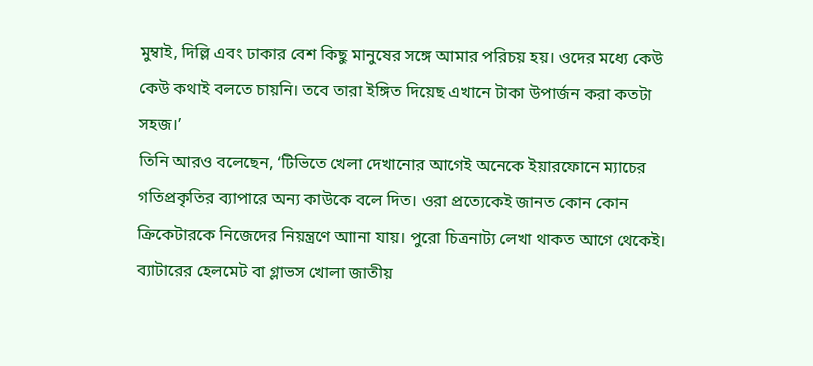মুম্বাই, দিল্লি এবং ঢাকার বেশ কিছু মানুষের সঙ্গে আমার পরিচয় হয়। ওদের মধ্যে কেউ কেউ কথাই বলতে চায়নি। তবে তারা ইঙ্গিত দিয়েছ এখানে টাকা উপার্জন করা কতটা সহজ।’
তিনি আরও বলেছেন, ‘টিভিতে খেলা দেখানোর আগেই অনেকে ইয়ারফোনে ম্যাচের গতিপ্রকৃতির ব্যাপারে অন্য কাউকে বলে দিত। ওরা প্রত্যেকেই জানত কোন কোন ক্রিকেটারকে নিজেদের নিয়ন্ত্রণে আানা যায়। পুরো চিত্রনাট্য লেখা থাকত আগে থেকেই। ব্যাটারের হেলমেট বা গ্লাভস খোলা জাতীয়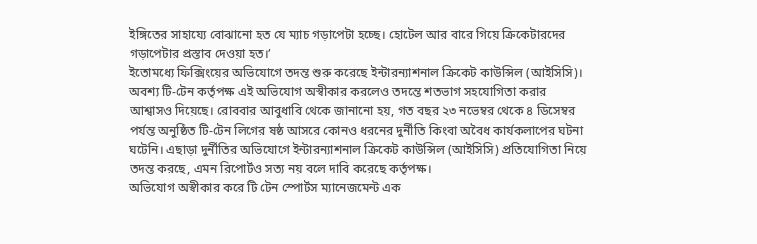ইঙ্গিতের সাহায্যে বোঝানো হত যে ম্যাচ গড়াপেটা হচ্ছে। হোটেল আর বারে গিয়ে ক্রিকেটারদের গড়াপেটার প্রস্তাব দেওয়া হত।’
ইতোমধ্যে ফিক্সিংয়ের অভিযোগে তদন্ত শুরু করেছে ইন্টারন্যাশনাল ক্রিকেট কাউন্সিল (আইসিসি)। অবশ্য টি-টেন কর্তৃপক্ষ এই অভিযোগ অস্বীকার করলেও তদন্তে শতভাগ সহযোগিতা করার আশ্বাসও দিয়েছে। রোববার আবুধাবি থেকে জানানো হয়, গত বছর ২৩ নভেম্বর থেকে ৪ ডিসেম্বর পর্যন্ত অনুষ্ঠিত টি-টেন লিগের ষষ্ঠ আসরে কোনও ধরনের দুর্নীতি কিংবা অবৈধ কার্যকলাপের ঘটনা ঘটেনি। এছাড়া দুর্নীতির অভিযোগে ইন্টারন্যাশনাল ক্রিকেট কাউন্সিল (আইসিসি) প্রতিযোগিতা নিয়ে তদন্ত করছে, এমন রিপোর্টও সত্য নয় বলে দাবি করেছে কর্তৃপক্ষ।
অভিযোগ অস্বীকার করে টি টেন স্পোর্টস ম্যানেজমেন্ট এক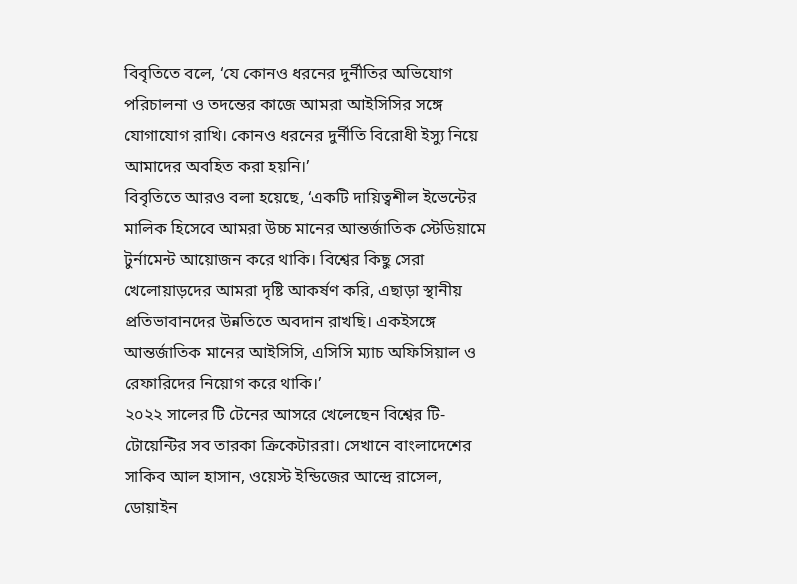বিবৃতিতে বলে, ‘যে কোনও ধরনের দুর্নীতির অভিযোগ পরিচালনা ও তদন্তের কাজে আমরা আইসিসির সঙ্গে যোগাযোগ রাখি। কোনও ধরনের দুর্নীতি বিরোধী ইস্যু নিয়ে আমাদের অবহিত করা হয়নি।’
বিবৃতিতে আরও বলা হয়েছে, ‘একটি দায়িত্বশীল ইভেন্টের মালিক হিসেবে আমরা উচ্চ মানের আন্তর্জাতিক স্টেডিয়ামে টুর্নামেন্ট আয়োজন করে থাকি। বিশ্বের কিছু সেরা খেলোয়াড়দের আমরা দৃষ্টি আকর্ষণ করি, এছাড়া স্থানীয় প্রতিভাবানদের উন্নতিতে অবদান রাখছি। একইসঙ্গে আন্তর্জাতিক মানের আইসিসি, এসিসি ম্যাচ অফিসিয়াল ও রেফারিদের নিয়োগ করে থাকি।’
২০২২ সালের টি টেনের আসরে খেলেছেন বিশ্বের টি-টোয়েন্টির সব তারকা ক্রিকেটাররা। সেখানে বাংলাদেশের সাকিব আল হাসান, ওয়েস্ট ইন্ডিজের আন্দ্রে রাসেল, ডোয়াইন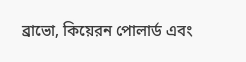ব্রাভো, কিয়েরন পোলার্ড এবং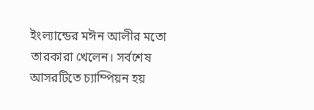ইংল্যান্ডের মঈন আলীর মতো তারকারা খেলেন। সর্বশেষ আসরটিতে চ্যাম্পিয়ন হয়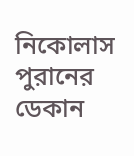নিকোলাস পুরানের ডেকান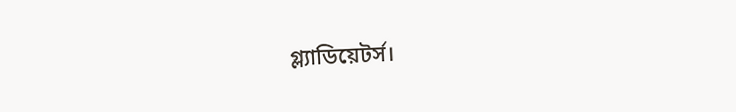গ্ল্যাডিয়েটর্স।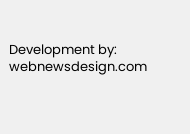Development by: webnewsdesign.com